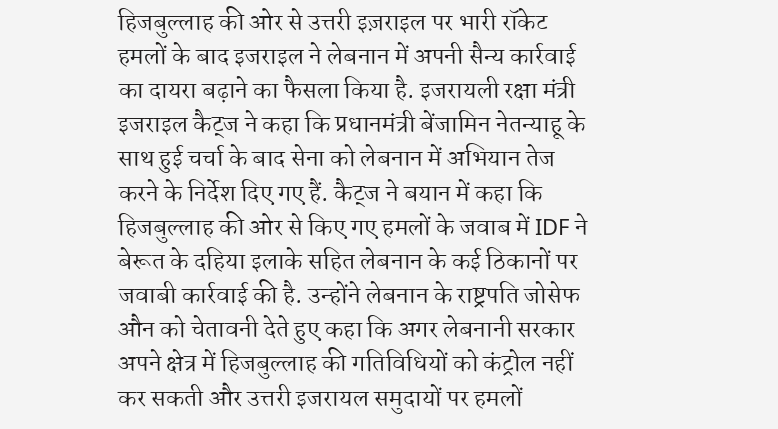हिजबुल्लाह की ओर से उत्तरी इज़राइल पर भारी रॉकेट हमलों के बाद इजराइल ने लेबनान में अपनी सैन्य कार्रवाई का दायरा बढ़ाने का फैसला किया है. इजरायली रक्षा मंत्री इजराइल कैट्ज ने कहा कि प्रधानमंत्री बेंजामिन नेतन्याहू के साथ हुई चर्चा के बाद सेना को लेबनान में अभियान तेज करने के निर्देश दिए गए हैं. कैट्ज ने बयान में कहा कि हिजबुल्लाह की ओर से किए गए हमलों के जवाब में IDF ने बेरूत के दहिया इलाके सहित लेबनान के कई ठिकानों पर जवाबी कार्रवाई की है. उन्होंने लेबनान के राष्ट्रपति जोसेफ औन को चेतावनी देते हुए कहा कि अगर लेबनानी सरकार अपने क्षेत्र में हिजबुल्लाह की गतिविधियों को कंट्रोल नहीं कर सकती और उत्तरी इजरायल समुदायों पर हमलों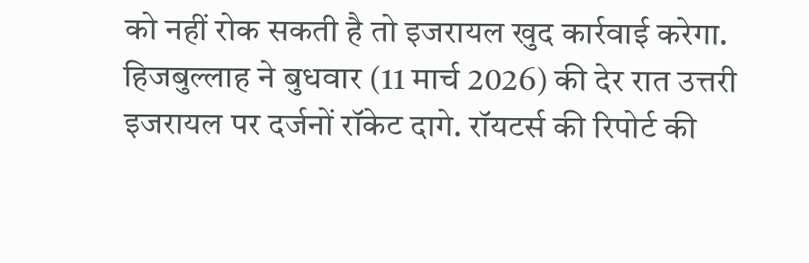को नहीं रोक सकती है तो इजरायल खुद कार्रवाई करेगा.
हिजबुल्लाह ने बुधवार (11 मार्च 2026) की देर रात उत्तरी इजरायल पर दर्जनों रॉकेट दागे. रॉयटर्स की रिपोर्ट की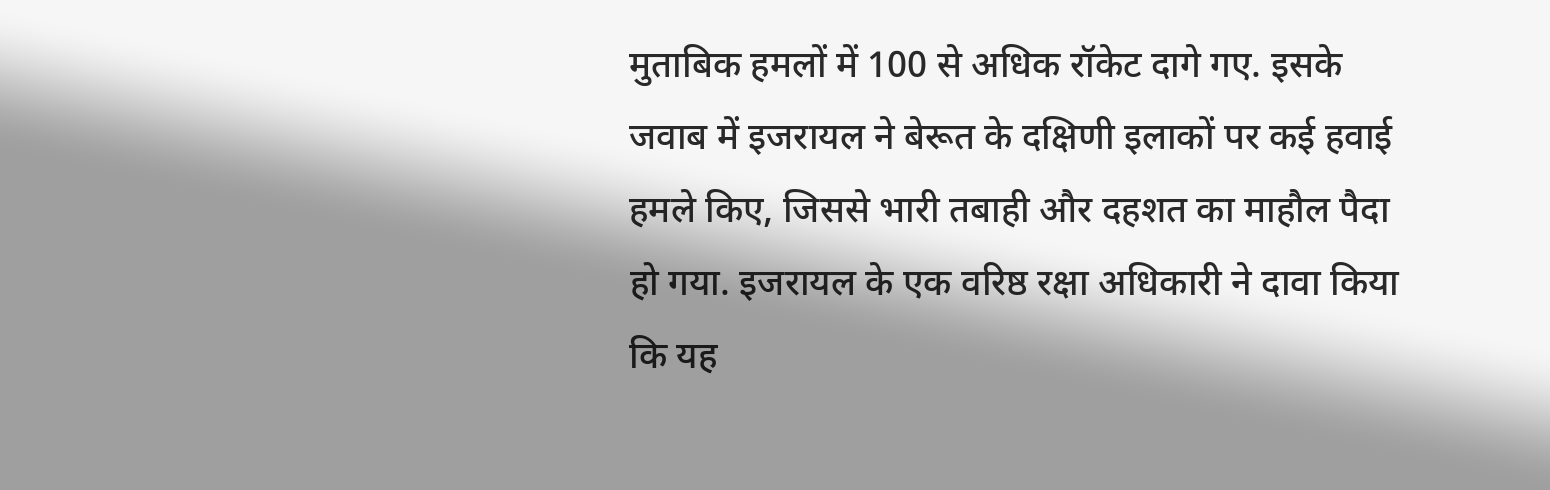मुताबिक हमलों में 100 से अधिक रॉकेट दागे गए. इसके जवाब में इजरायल ने बेरूत के दक्षिणी इलाकों पर कई हवाई हमले किए, जिससे भारी तबाही और दहशत का माहौल पैदा हो गया. इजरायल के एक वरिष्ठ रक्षा अधिकारी ने दावा किया कि यह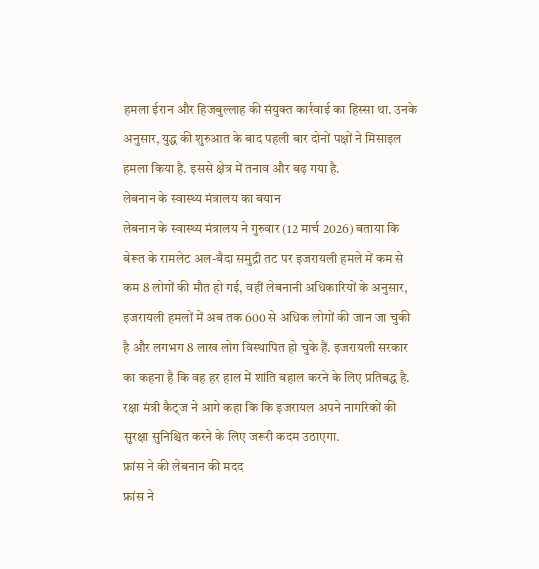हमला ईरान और हिजबुल्लाह की संयुक्त कार्रवाई का हिस्सा था. उनके अनुसार, युद्ध की शुरुआत के बाद पहली बार दोनों पक्षों ने मिसाइल हमला किया है. इससे क्षेत्र में तनाव और बढ़ गया है.
लेबनान के स्वास्थ्य मंत्रालय का बयान
लेबनान के स्वास्थ्य मंत्रालय ने गुरुवार (12 मार्च 2026) बताया कि बेरूत के रामलेट अल-बैदा समुद्री तट पर इजरायली हमले में कम से कम 8 लोगों की मौत हो गई, वहीं लेबनानी अधिकारियों के अनुसार, इजरायली हमलों में अब तक 600 से अधिक लोगों की जान जा चुकी है और लगभग 8 लाख लोग विस्थापित हो चुके हैं. इजरायली सरकार का कहना है कि वह हर हाल में शांति बहाल करने के लिए प्रतिबद्ध है. रक्षा मंत्री कैट्ज ने आगे कहा कि कि इजरायल अपने नागरिकों की सुरक्षा सुनिश्चित करने के लिए जरूरी कदम उठाएगा.
फ्रांस ने की लेबनान की मदद
फ्रांस ने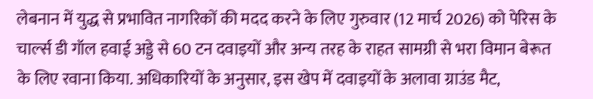लेबनान में युद्ध से प्रभावित नागरिकों की मदद करने के लिए गुरुवार (12 मार्च 2026) को पेरिस के चार्ल्स डी गॉल हवाई अड्डे से 60 टन दवाइयों और अन्य तरह के राहत सामग्री से भरा विमान बेरूत के लिए रवाना किया. अधिकारियों के अनुसार, इस खेप में दवाइयों के अलावा ग्राउंड मैट,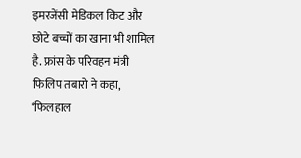इमरजेंसी मेडिकल किट और छोटे बच्चों का खाना भी शामिल है. फ्रांस के परिवहन मंत्री फिलिप तबारो ने कहा, ‘फिलहाल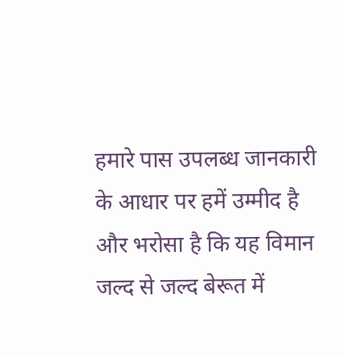हमारे पास उपलब्ध जानकारी के आधार पर हमें उम्मीद है और भरोसा है कि यह विमान जल्द से जल्द बेरूत में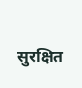सुरक्षित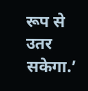रूप से उतर सकेगा.’